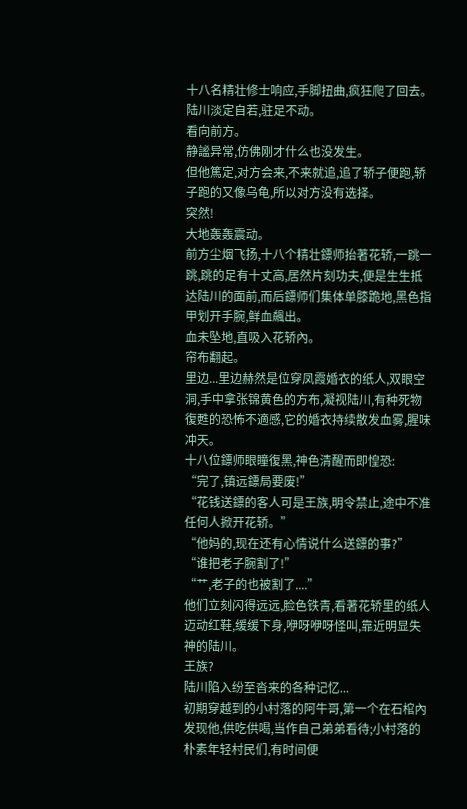十八名精壮修士响应,手脚扭曲,疯狂爬了回去。
陆川淡定自若,驻足不动。
看向前方。
静謐异常,仿佛刚才什么也没发生。
但他篤定,对方会来,不来就追,追了轿子便跑,轿子跑的又像乌龟,所以对方没有选择。
突然!
大地轰轰震动。
前方尘烟飞扬,十八个精壮鏢师抬著花轿,一跳一跳,跳的足有十丈高,居然片刻功夫,便是生生抵达陆川的面前,而后鏢师们集体单膝跪地,黑色指甲划开手腕,鲜血飆出。
血未坠地,直吸入花轿內。
帘布翻起。
里边...里边赫然是位穿凤霞婚衣的纸人,双眼空洞,手中拿张锦黄色的方布,凝视陆川,有种死物復甦的恐怖不適感,它的婚衣持续散发血雾,腥味冲天。
十八位鏢师眼瞳復黑,神色清醒而即惶恐:
“完了,镇远鏢局要废!”
“花钱送鏢的客人可是王族,明令禁止,途中不准任何人掀开花轿。”
“他妈的,现在还有心情说什么送鏢的事?”
“谁把老子腕割了!”
“艹,老子的也被割了....”
他们立刻闪得远远,脸色铁青,看著花轿里的纸人迈动红鞋,缓缓下身,咿呀咿呀怪叫,靠近明显失神的陆川。
王族?
陆川陷入纷至沓来的各种记忆...
初期穿越到的小村落的阿牛哥,第一个在石棺內发现他,供吃供喝,当作自己弟弟看待;小村落的朴素年轻村民们,有时间便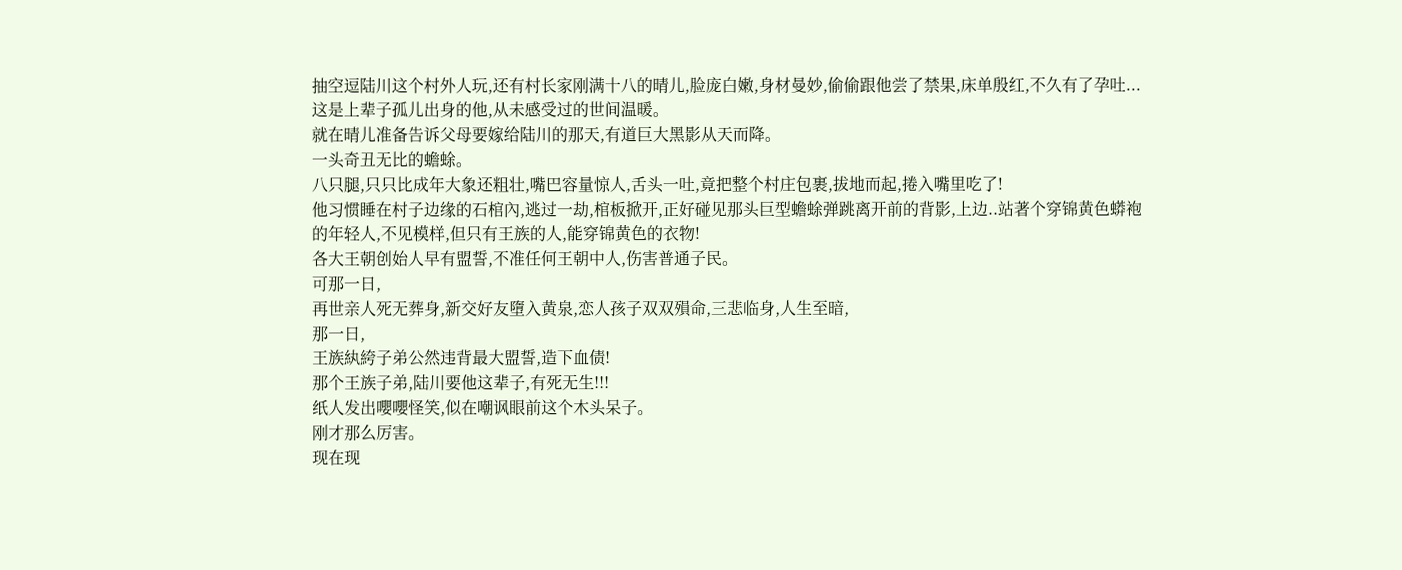抽空逗陆川这个村外人玩,还有村长家刚满十八的晴儿,脸庞白嫩,身材曼妙,偷偷跟他尝了禁果,床单殷红,不久有了孕吐...这是上辈子孤儿出身的他,从未感受过的世间温暖。
就在晴儿准备告诉父母要嫁给陆川的那天,有道巨大黑影从天而降。
一头奇丑无比的蟾蜍。
八只腿,只只比成年大象还粗壮,嘴巴容量惊人,舌头一吐,竟把整个村庄包裹,拔地而起,捲入嘴里吃了!
他习惯睡在村子边缘的石棺內,逃过一劫,棺板掀开,正好碰见那头巨型蟾蜍弹跳离开前的背影,上边..站著个穿锦黄色蟒袍的年轻人,不见模样,但只有王族的人,能穿锦黄色的衣物!
各大王朝创始人早有盟誓,不准任何王朝中人,伤害普通子民。
可那一日,
再世亲人死无葬身,新交好友墮入黄泉,恋人孩子双双殞命,三悲临身,人生至暗,
那一日,
王族紈絝子弟公然违背最大盟誓,造下血债!
那个王族子弟,陆川要他这辈子,有死无生!!!
纸人发出嚶嚶怪笑,似在嘲讽眼前这个木头呆子。
刚才那么厉害。
现在现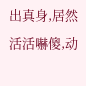出真身,居然活活嚇傻,动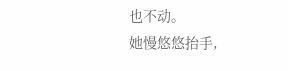也不动。
她慢悠悠抬手,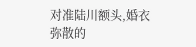对准陆川额头,婚衣弥散的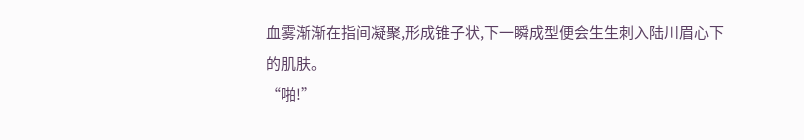血雾渐渐在指间凝聚,形成锥子状,下一瞬成型便会生生刺入陆川眉心下的肌肤。
“啪!”